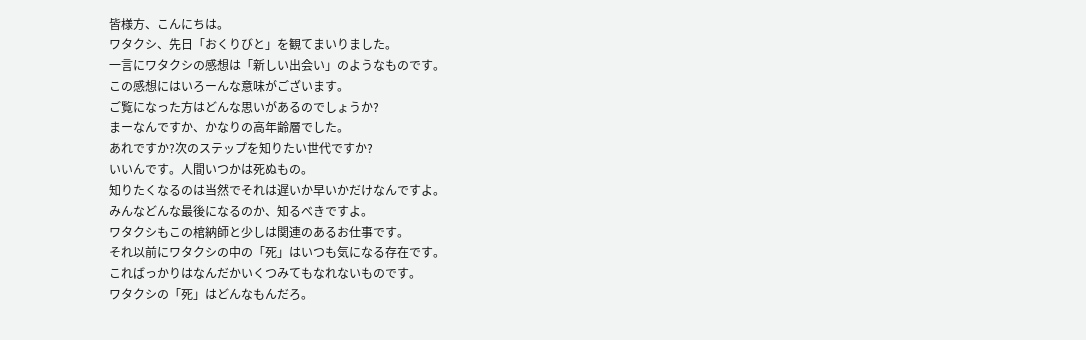皆様方、こんにちは。
ワタクシ、先日「おくりびと」を観てまいりました。
一言にワタクシの感想は「新しい出会い」のようなものです。
この感想にはいろーんな意味がございます。
ご覧になった方はどんな思いがあるのでしょうか?
まーなんですか、かなりの高年齢層でした。
あれですか?次のステップを知りたい世代ですか?
いいんです。人間いつかは死ぬもの。
知りたくなるのは当然でそれは遅いか早いかだけなんですよ。
みんなどんな最後になるのか、知るべきですよ。
ワタクシもこの棺納師と少しは関連のあるお仕事です。
それ以前にワタクシの中の「死」はいつも気になる存在です。
こればっかりはなんだかいくつみてもなれないものです。
ワタクシの「死」はどんなもんだろ。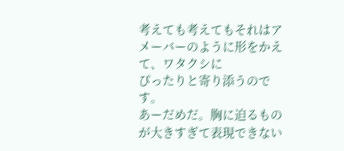考えても考えてもそれはアメーバーのように形をかえて、ワタクシに
ぴったりと寄り添うのです。
あーだめだ。胸に迫るものが大きすぎて表現できない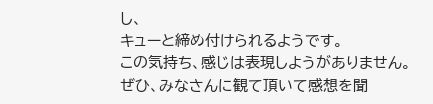し、
キューと締め付けられるようです。
この気持ち、感じは表現しようがありません。
ぜひ、みなさんに観て頂いて感想を聞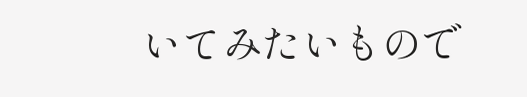いてみたいもので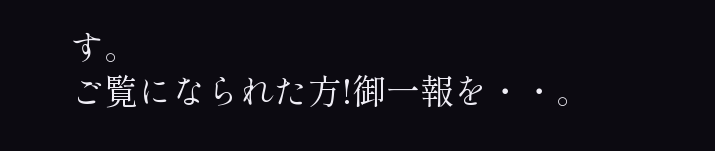す。
ご覧になられた方!御一報を・・。